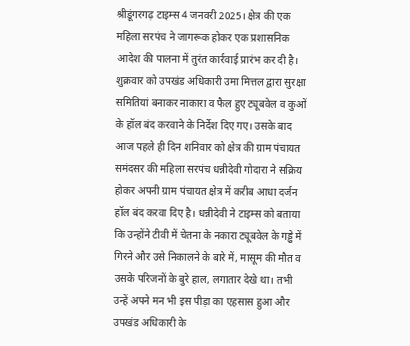श्रीडूंगरगढ़ टाइम्स 4 जनवरी 2025। क्षेत्र की एक महिला सरपंच ने जागरूक होकर एक प्रशासनिक आदेश की पालना में तुरंत कार्रवाई प्रारंभ कर दी है। शुक्रवार को उपखंड अधिकारी उमा मित्तल द्वारा सुरक्षा समितियां बनाकर नाकारा व फैल हुए ट्यूबवेल व कुओं के हॉल बंद करवाने के निर्देश दिए गए। उसके बाद आज पहले ही दिन शनिवार को क्षेत्र की ग्राम पंचायत समंदसर की महिला सरपंच धन्नीदेवी गोदारा ने सक्रिय होकर अपनी ग्राम पंचायत क्षेत्र में करीब आधा दर्जन हॉल बंद करवा दिए है। धन्नीदेवी ने टाइम्स को बताया कि उन्होंने टीवी में चेतना के नकारा ट्यूबवेल के गड्ढे में गिरने और उसे निकालने के बारे में, मासूम की मौत व उसके परिजनों के बुरे हाल, लगातार देखे था। तभी उन्हें अपने मन भी इस पीड़ा का एहसास हुआ और उपखंड अधिकारी के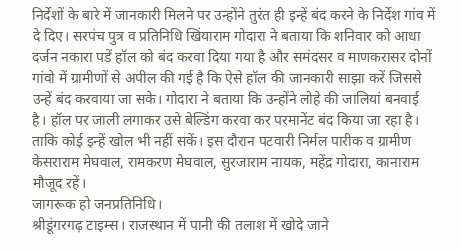निर्देशों के बारे में जानकारी मिलने पर उन्होंने तुरंत ही इन्हें बंद करने के निर्देश गांव में दे दिए। सरपंच पुत्र व प्रतिनिधि खिंयाराम गोदारा ने बताया कि शनिवार को आधा दर्जन नकारा पडें हॉल को बंद करवा दिया गया है और समंदसर व माणकरासर दोनों गांवो में ग्रामीणों से अपील की गई है कि ऐसे हॉल की जानकारी साझा करें जिससे उन्हें बंद करवाया जा सके। गोदारा ने बताया कि उन्होंने लोहे की जालियां बनवाई है। हॉल पर जाली लगाकर उसे बेल्डिंग करवा कर परमानेंट बंद किया जा रहा है। ताकि कोई इन्हें खोल भी नहीं सकें। इस दौरान पटवारी निर्मल पारीक व ग्रामीण केसराराम मेघवाल, रामकरण मेघवाल, सुरजाराम नायक, महेंद्र गोदारा, कानाराम मौजूद रहें।
जागरूक हो जनप्रतिनिधि।
श्रीडूंगरगढ़ टाइम्स। राजस्थान में पानी की तलाश में खोदे जाने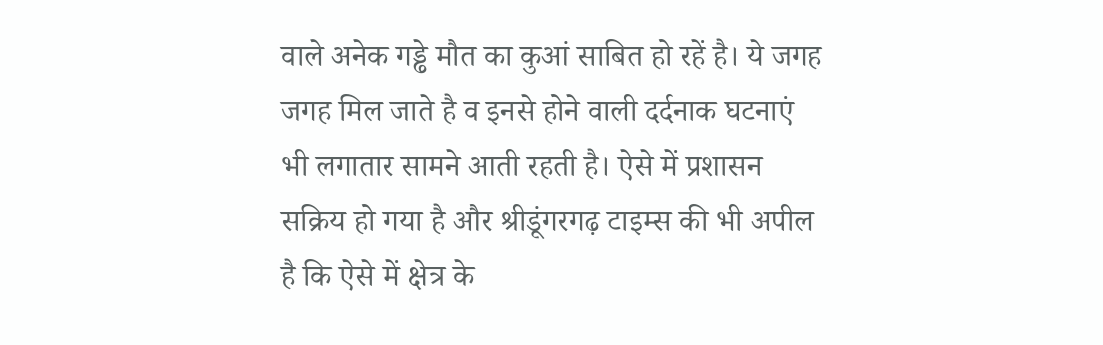वाले अनेक गड्ढे मौत का कुआं साबित हो रहें है। ये जगह जगह मिल जाते है व इनसे होने वाली दर्दनाक घटनाएं भी लगातार सामने आती रहती है। ऐसे में प्रशासन सक्रिय हो गया है और श्रीडूंगरगढ़ टाइम्स की भी अपील है कि ऐसे में क्षेत्र के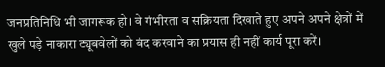जनप्रतिनिधि भी जागरूक हो। वे गंभीरता व सक्रियता दिखाते हुए अपने अपने क्षेत्रों में खुले पड़े नाकारा ट्यूबवेलों को बंद करवाने का प्रयास ही नहीं कार्य पूरा करें।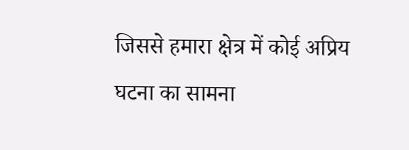जिससे हमारा क्षेत्र में कोई अप्रिय घटना का सामना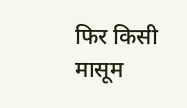फिर किसी मासूम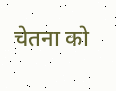चेतना को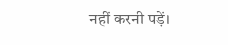नहीं करनी पड़ें।